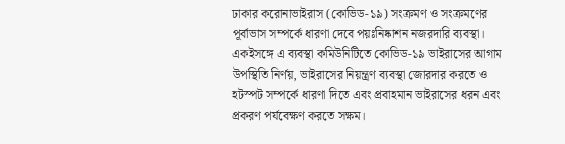ঢাকার করোনাভাইরাস (কোভিড-১৯) সংক্রমণ ও সংক্রমণের পূর্বাভাস সম্পর্কে ধারণা দেবে পয়ঃনিষ্কাশন নজরদারি ব্যবস্থা। একইসঙ্গে এ ব্যবস্থা কমিউনিটিতে কোভিড-১৯ ভাইরাসের আগাম উপস্থিতি নির্ণয়, ভাইরাসের নিয়ন্ত্রণ ব্যবস্থা জোরদার করতে ও হটস্পট সম্পর্কে ধারণা দিতে এবং প্রবাহমান ভাইরাসের ধরন এবং প্রকরণ পর্যবেক্ষণ করতে সক্ষম।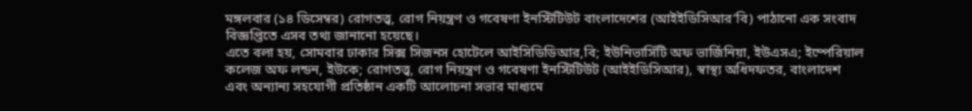মঙ্গলবার (১৪ ডিসেম্বর) রোগতত্ত্ব, রোগ নিয়ন্ত্রণ ও গবেষণা ইনস্টিটিউট বাংলাদেশের (আইইডিসিআর’বি) পাঠানো এক সংবাদ বিজ্ঞপ্তিতে এসব তথ্য জানানো হয়েছে।
এতে বলা হয়, সোমবার ঢাকার সিক্স সিজনস হোটেলে আইসিডিডিআর,বি; ইউনিভার্সিটি অফ ভার্জিনিয়া, ইউএসএ; ইম্পেরিয়াল কলেজ অফ লন্ডন, ইউকে; রোগতত্ত্ব, রোগ নিয়ন্ত্রণ ও গবেষণা ইনস্টিটিউট (আইইডিসিআর), স্বাস্থ্য অধিদফতর, বাংলাদেশ এবং অন্যান্য সহযোগী প্রতিষ্ঠান একটি আলোচনা সভার মাধ্যমে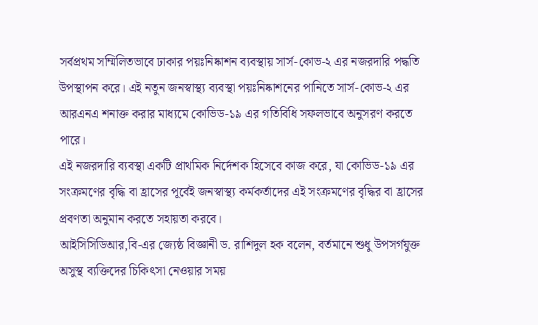সর্বপ্রথম সম্মিলিতভাবে ঢাকার পয়ঃনিষ্কাশন ব্যবস্থায় সার্স-কোভ-২ এর নজরদারি পদ্ধতি উপস্থাপন করে। এই নতুন জনস্বাস্থ্য ব্যবস্থা পয়ঃনিষ্কাশনের পানিতে সার্স-কোভ-২ এর আরএনএ শনাক্ত করার মাধ্যমে কোভিড-১৯ এর গতিবিধি সফলভাবে অনুসরণ করতে পারে।
এই নজরদারি ব্যবস্থা একটি প্রাথমিক নির্দেশক হিসেবে কাজ করে, যা কোভিড-১৯ এর সংক্রমণের বৃদ্ধি বা হ্রাসের পূর্বেই জনস্বাস্থ্য কর্মকর্তাদের এই সংক্রমণের বৃদ্ধির বা হ্রাসের প্রবণতা অনুমান করতে সহায়তা করবে।
আইসিসিডিআর,বি-এর জ্যেষ্ঠ বিজ্ঞানী ড. রাশিদুল হক বলেন, বর্তমানে শুধু উপসর্গযুক্ত অসুস্থ ব্যক্তিদের চিকিৎসা নেওয়ার সময়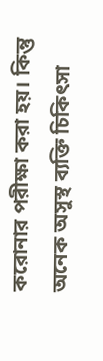করোনার পরীক্ষা করা হয়। কিন্তু অনেক অসুস্থ ব্যক্তি চিকিৎসা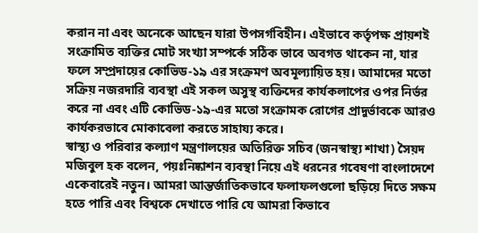করান না এবং অনেকে আছেন যারা উপসর্গবিহীন। এইভাবে কর্তৃপক্ষ প্রায়শই সংক্রামিত ব্যক্তির মোট সংখ্যা সম্পর্কে সঠিক ভাবে অবগত থাকেন না, যার ফলে সম্প্রদায়ের কোভিড-১৯ এর সংক্রমণ অবমূল্যায়িত হয়। আমাদের মতো সক্রিয় নজরদারি ব্যবস্থা এই সকল অসুস্থ ব্যক্তিদের কার্যকলাপের ওপর নির্ভর করে না এবং এটি কোভিড-১৯-এর মতো সংক্রামক রোগের প্রাদুর্ভাবকে আরও কার্যকরভাবে মোকাবেলা করতে সাহায্য করে।
স্বাস্থ্য ও পরিবার কল্যাণ মন্ত্রণালয়ের অতিরিক্ত সচিব (জনস্বাস্থ্য শাখা) সৈয়দ মজিবুল হক বলেন, পয়ঃনিষ্কাশন ব্যবস্থা নিয়ে এই ধরনের গবেষণা বাংলাদেশে একেবারেই নতুন। আমরা আন্তর্জাতিকভাবে ফলাফলগুলো ছড়িয়ে দিতে সক্ষম হতে পারি এবং বিশ্বকে দেখাতে পারি যে আমরা কিভাবে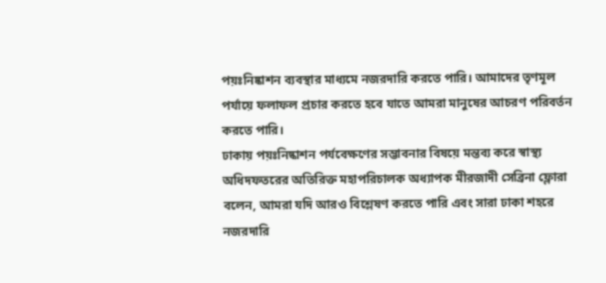পয়ঃনিষ্কাশন ব্যবস্থার মাধ্যমে নজরদারি করতে পারি। আমাদের তৃণমূল পর্যায়ে ফলাফল প্রচার করতে হবে যাতে আমরা মানুষের আচরণ পরিবর্তন করতে পারি।
ঢাকায় পয়ঃনিষ্কাশন পর্যবেক্ষণের সম্ভাবনার বিষয়ে মন্তব্য করে স্বাস্থ্য অধিদফতরের অতিরিক্ত মহাপরিচালক অধ্যাপক মীরজাদী সেব্রিনা ফ্লোরা বলেন, আমরা যদি আরও বিশ্লেষণ করতে পারি এবং সারা ঢাকা শহরে নজরদারি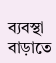ব্যবস্থা বাড়াতে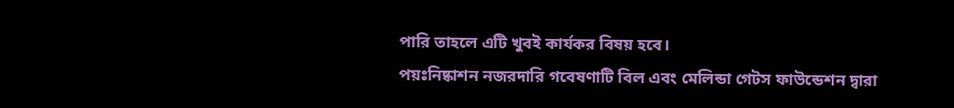পারি তাহলে এটি খুবই কার্যকর বিষয় হবে।
পয়ঃনিষ্কাশন নজরদারি গবেষণাটি বিল এবং মেলিন্ডা গেটস ফাউন্ডেশন দ্বারা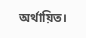অর্থায়িত।